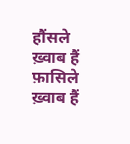हौंसले ख़्वाब हैं फ़ासिले ख़्वाब हैं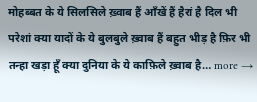मोहब्बत के ये सिलसिले ख़्वाब हैं आँखें हैं हैरां है दिल भी परेशां क्या यादों के ये बुलबुले ख़्वाब हैं बहुत भीड़ है फ़िर भी तन्हा खड़ा हूँ क्या दुनिया के ये काफ़िले ख़्वाब है… more →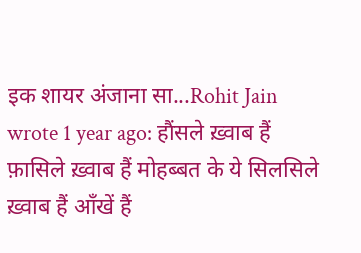इक शायर अंजाना सा...Rohit Jain wrote 1 year ago: हौंसले ख़्वाब हैं फ़ासिले ख़्वाब हैं मोहब्बत के ये सिलसिले ख़्वाब हैं आँखें हैं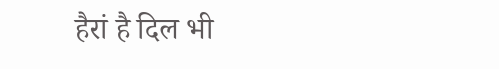हैरां है दिल भी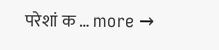परेशां क … more →